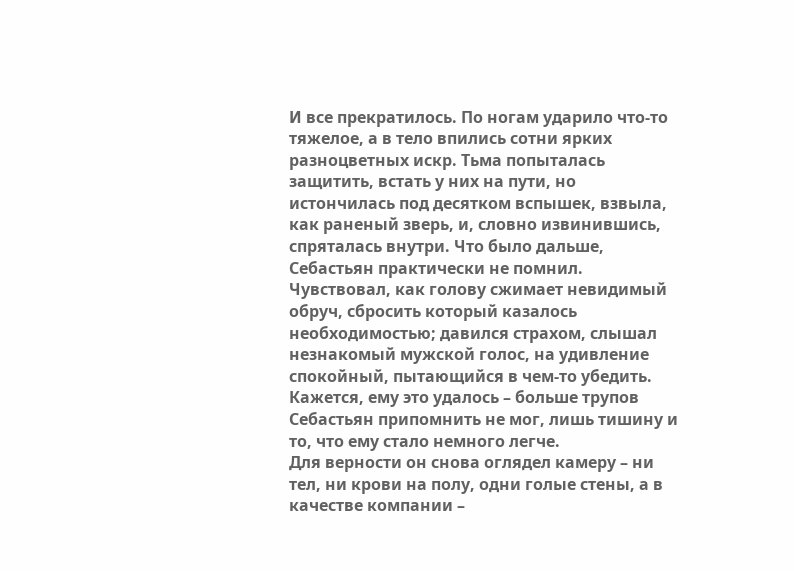И все прекратилось. По ногам ударило что-то тяжелое, а в тело впились сотни ярких разноцветных искр. Тьма попыталась защитить, встать у них на пути, но истончилась под десятком вспышек, взвыла, как раненый зверь, и, словно извинившись, спряталась внутри. Что было дальше, Себастьян практически не помнил. Чувствовал, как голову сжимает невидимый обруч, сбросить который казалось необходимостью; давился страхом, слышал незнакомый мужской голос, на удивление спокойный, пытающийся в чем-то убедить. Кажется, ему это удалось – больше трупов Себастьян припомнить не мог, лишь тишину и то, что ему стало немного легче.
Для верности он снова оглядел камеру – ни тел, ни крови на полу, одни голые стены, а в качестве компании –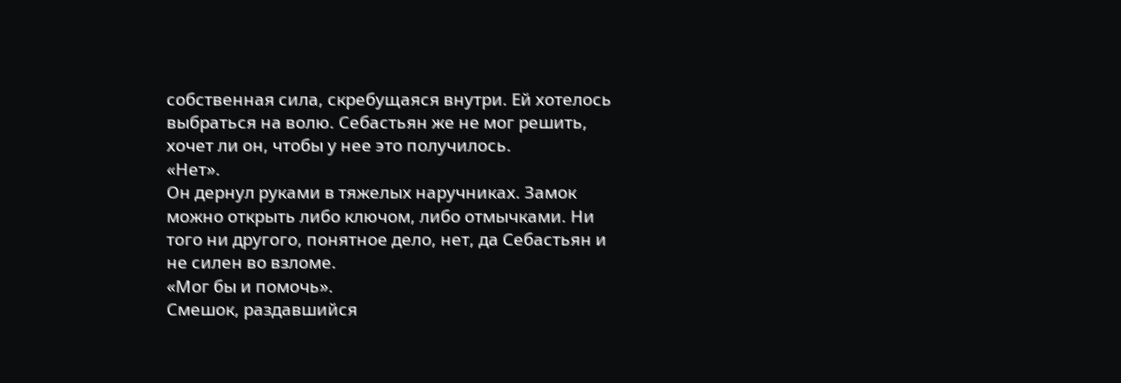собственная сила, скребущаяся внутри. Ей хотелось выбраться на волю. Себастьян же не мог решить, хочет ли он, чтобы у нее это получилось.
«Нет».
Он дернул руками в тяжелых наручниках. Замок можно открыть либо ключом, либо отмычками. Ни того ни другого, понятное дело, нет, да Себастьян и не силен во взломе.
«Мог бы и помочь».
Смешок, раздавшийся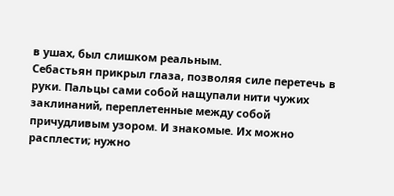в ушах, был слишком реальным.
Себастьян прикрыл глаза, позволяя силе перетечь в руки. Пальцы сами собой нащупали нити чужих заклинаний, переплетенные между собой причудливым узором. И знакомые. Их можно расплести; нужно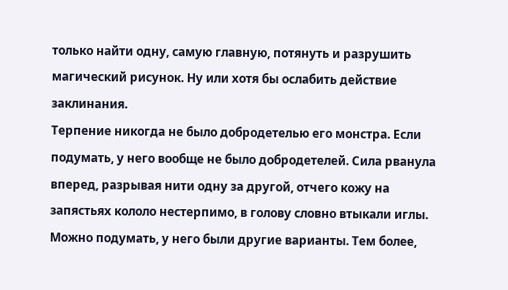только найти одну, самую главную, потянуть и разрушить магический рисунок. Ну или хотя бы ослабить действие заклинания.
Терпение никогда не было добродетелью его монстра. Если подумать, у него вообще не было добродетелей. Сила рванула вперед, разрывая нити одну за другой, отчего кожу на запястьях кололо нестерпимо, в голову словно втыкали иглы.
Можно подумать, у него были другие варианты. Тем более,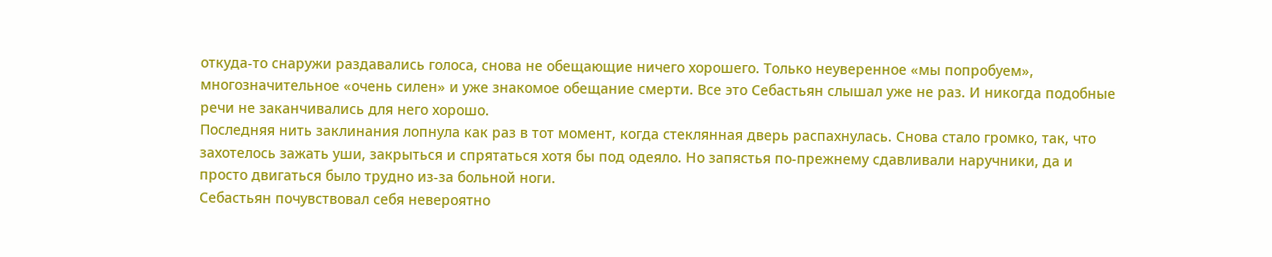откуда-то снаружи раздавались голоса, снова не обещающие ничего хорошего. Только неуверенное «мы попробуем», многозначительное «очень силен» и уже знакомое обещание смерти. Все это Себастьян слышал уже не раз. И никогда подобные речи не заканчивались для него хорошо.
Последняя нить заклинания лопнула как раз в тот момент, когда стеклянная дверь распахнулась. Снова стало громко, так, что захотелось зажать уши, закрыться и спрятаться хотя бы под одеяло. Но запястья по-прежнему сдавливали наручники, да и просто двигаться было трудно из-за больной ноги.
Себастьян почувствовал себя невероятно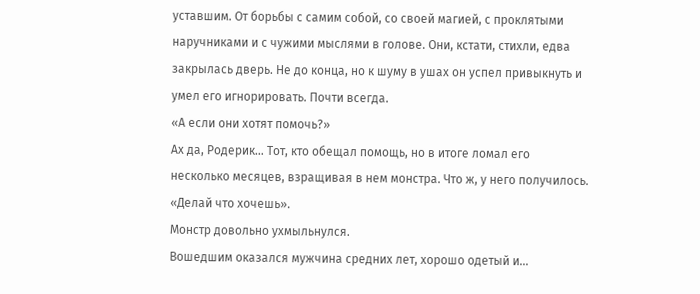уставшим. От борьбы с самим собой, со своей магией, с проклятыми наручниками и с чужими мыслями в голове. Они, кстати, стихли, едва закрылась дверь. Не до конца, но к шуму в ушах он успел привыкнуть и умел его игнорировать. Почти всегда.
«А если они хотят помочь?»
Ах да, Родерик… Тот, кто обещал помощь, но в итоге ломал его несколько месяцев, взращивая в нем монстра. Что ж, у него получилось.
«Делай что хочешь».
Монстр довольно ухмыльнулся.
Вошедшим оказался мужчина средних лет, хорошо одетый и…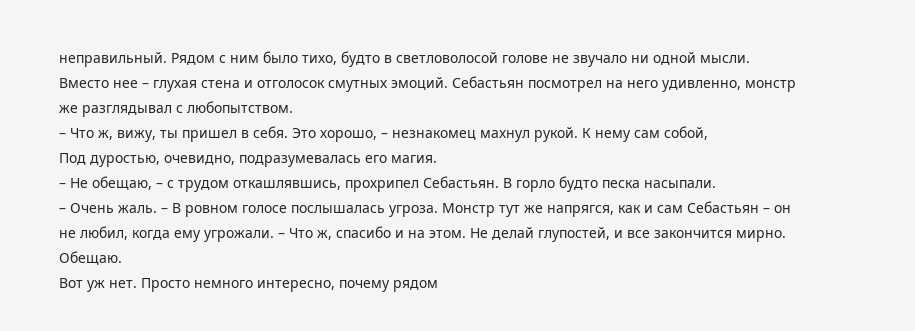неправильный. Рядом с ним было тихо, будто в светловолосой голове не звучало ни одной мысли. Вместо нее – глухая стена и отголосок смутных эмоций. Себастьян посмотрел на него удивленно, монстр же разглядывал с любопытством.
– Что ж, вижу, ты пришел в себя. Это хорошо, – незнакомец махнул рукой. К нему сам собой,
Под дуростью, очевидно, подразумевалась его магия.
– Не обещаю, – с трудом откашлявшись, прохрипел Себастьян. В горло будто песка насыпали.
– Очень жаль. – В ровном голосе послышалась угроза. Монстр тут же напрягся, как и сам Себастьян – он не любил, когда ему угрожали. – Что ж, спасибо и на этом. Не делай глупостей, и все закончится мирно. Обещаю.
Вот уж нет. Просто немного интересно, почему рядом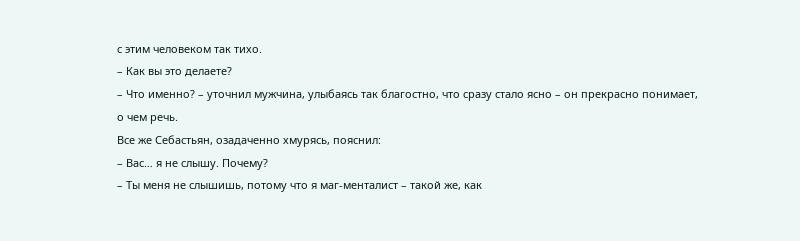с этим человеком так тихо.
– Как вы это делаете?
– Что именно? – уточнил мужчина, улыбаясь так благостно, что сразу стало ясно – он прекрасно понимает, о чем речь.
Все же Себастьян, озадаченно хмурясь, пояснил:
– Вас… я не слышу. Почему?
– Ты меня не слышишь, потому что я маг-менталист – такой же, как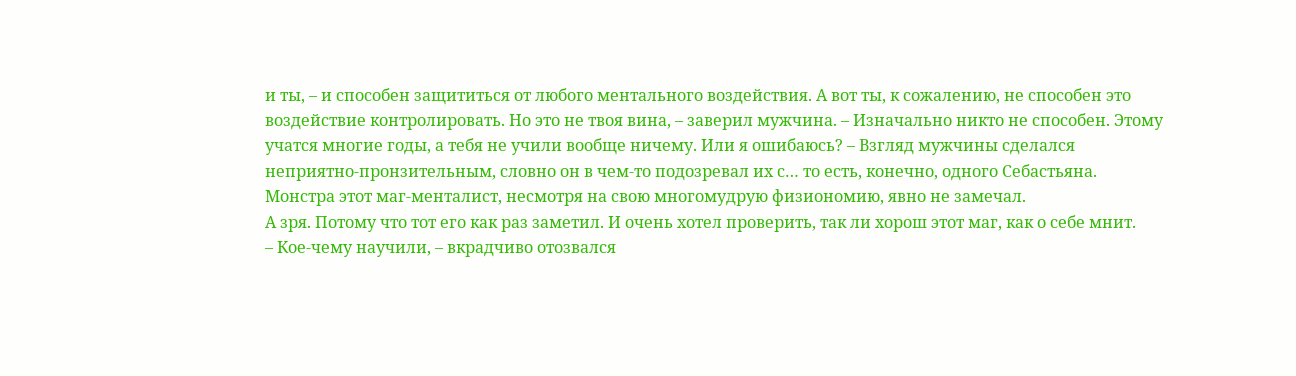и ты, – и способен защититься от любого ментального воздействия. А вот ты, к сожалению, не способен это воздействие контролировать. Но это не твоя вина, – заверил мужчина. – Изначально никто не способен. Этому учатся многие годы, а тебя не учили вообще ничему. Или я ошибаюсь? – Взгляд мужчины сделался неприятно-пронзительным, словно он в чем-то подозревал их с… то есть, конечно, одного Себастьяна. Монстра этот маг-менталист, несмотря на свою многомудрую физиономию, явно не замечал.
А зря. Потому что тот его как раз заметил. И очень хотел проверить, так ли хорош этот маг, как о себе мнит.
– Кое-чему научили, – вкрадчиво отозвался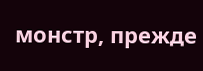монстр, прежде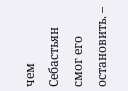чем Себастьян смог его остановить. –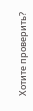Хотите проверить?